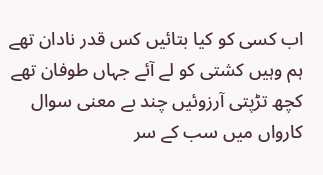اب کسی کو کیا بتائیں کس قدر نادان تھے
ہم وہیں کشتی کو لے آئے جہاں طوفان تھے
کچھ تڑپتی آرزوئیں چند بے معنی سوال
کارواں میں سب کے سر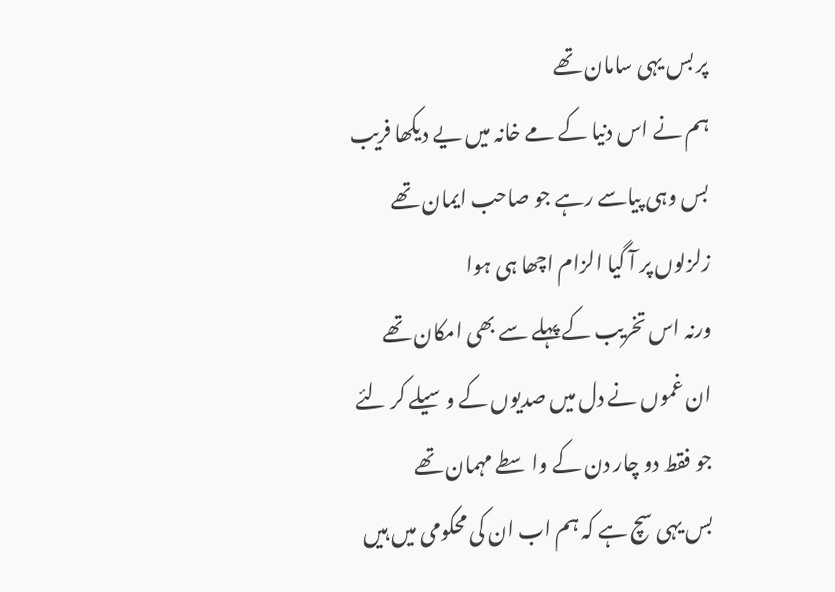پر بس یہی سامان تھے
ہم نے اس دنیا کے مے خانہ میں یے دیکھا فریب
بس وہی پیاسے رہے جو صاحب ایمان تھے
زلزلوں پر آ گیا الزام اچھا ہی ہوا
ورنہ اس تخریب کے پہلے سے بھی امکان تھے
ان غموں نے دل میں صدیوں کے وسیلے کر لئے
جو فقط دو چار دن کے واسطے مہمان تھے
بس یہی سچ ہے کہ ہم اب ان کی محکومی میں ہیں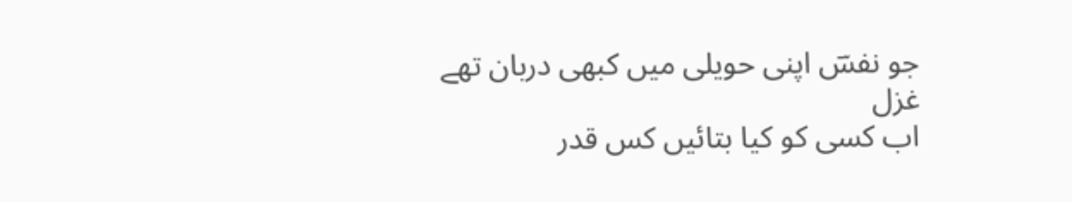جو نفسؔ اپنی حویلی میں کبھی دربان تھے
غزل
اب کسی کو کیا بتائیں کس قدر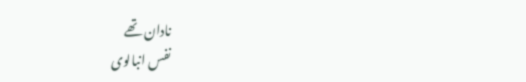نادان تھے
نفس انبالوی